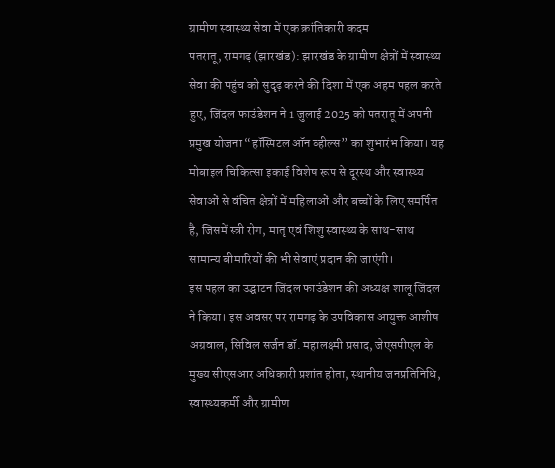ग्रामीण स्वास्थ्य सेवा में एक क्रांतिकारी कदम
पतरातू, रामगढ़ (झारखंड): झारखंड के ग्रामीण क्षेत्रों में स्वास्थ्य सेवा की पहुंच को सुदृढ़ करने की दिशा में एक अहम पहल करते हुए, जिंदल फाउंडेशन ने 1 जुलाई 2025 को पतरातू में अपनी प्रमुख योजना “हॉस्पिटल ऑन व्हील्स” का शुभारंभ किया। यह मोबाइल चिकित्सा इकाई विशेष रूप से दूरस्थ और स्वास्थ्य सेवाओं से वंचित क्षेत्रों में महिलाओं और बच्चों के लिए समर्पित है, जिसमें स्त्री रोग, मातृ एवं शिशु स्वास्थ्य के साथ-साथ सामान्य बीमारियों की भी सेवाएं प्रदान की जाएंगी।
इस पहल का उद्घाटन जिंदल फाउंडेशन की अध्यक्ष शालू जिंदल ने किया। इस अवसर पर रामगढ़ के उपविकास आयुक्त आशीष अग्रवाल, सिविल सर्जन डॉ. महालक्ष्मी प्रसाद, जेएसपीएल के मुख्य सीएसआर अधिकारी प्रशांत होता, स्थानीय जनप्रतिनिधि, स्वास्थ्यकर्मी और ग्रामीण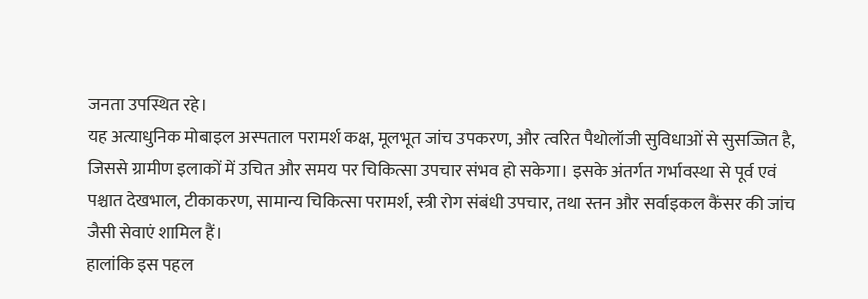जनता उपस्थित रहे।
यह अत्याधुनिक मोबाइल अस्पताल परामर्श कक्ष, मूलभूत जांच उपकरण, और त्वरित पैथोलॉजी सुविधाओं से सुसज्जित है, जिससे ग्रामीण इलाकों में उचित और समय पर चिकित्सा उपचार संभव हो सकेगा। इसके अंतर्गत गर्भावस्था से पूर्व एवं पश्चात देखभाल, टीकाकरण, सामान्य चिकित्सा परामर्श, स्त्री रोग संबंधी उपचार, तथा स्तन और सर्वाइकल कैंसर की जांच जैसी सेवाएं शामिल हैं।
हालांकि इस पहल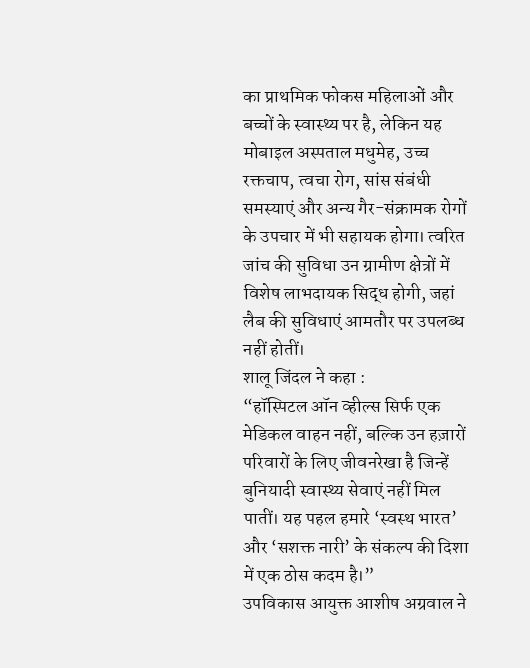का प्राथमिक फोकस महिलाओं और बच्चों के स्वास्थ्य पर है, लेकिन यह मोबाइल अस्पताल मधुमेह, उच्च रक्तचाप, त्वचा रोग, सांस संबंधी समस्याएं और अन्य गैर-संक्रामक रोगों के उपचार में भी सहायक होगा। त्वरित जांच की सुविधा उन ग्रामीण क्षेत्रों में विशेष लाभदायक सिद्ध होगी, जहां लैब की सुविधाएं आमतौर पर उपलब्ध नहीं होतीं।
शालू जिंदल ने कहा :
“हॉस्पिटल ऑन व्हील्स सिर्फ एक मेडिकल वाहन नहीं, बल्कि उन हज़ारों परिवारों के लिए जीवनरेखा है जिन्हें बुनियादी स्वास्थ्य सेवाएं नहीं मिल पातीं। यह पहल हमारे ‘स्वस्थ भारत’ और ‘सशक्त नारी’ के संकल्प की दिशा में एक ठोस कदम है।”
उपविकास आयुक्त आशीष अग्रवाल ने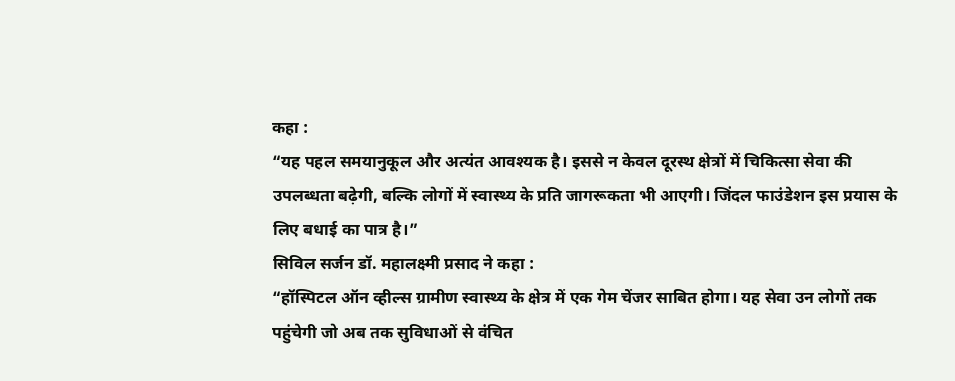कहा :
“यह पहल समयानुकूल और अत्यंत आवश्यक है। इससे न केवल दूरस्थ क्षेत्रों में चिकित्सा सेवा की उपलब्धता बढ़ेगी, बल्कि लोगों में स्वास्थ्य के प्रति जागरूकता भी आएगी। जिंदल फाउंडेशन इस प्रयास के लिए बधाई का पात्र है।”
सिविल सर्जन डॉ. महालक्ष्मी प्रसाद ने कहा :
“हॉस्पिटल ऑन व्हील्स ग्रामीण स्वास्थ्य के क्षेत्र में एक गेम चेंजर साबित होगा। यह सेवा उन लोगों तक पहुंचेगी जो अब तक सुविधाओं से वंचित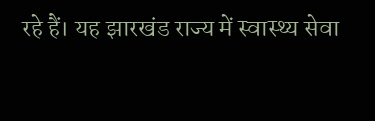रहे हैं। यह झारखंड राज्य में स्वास्थ्य सेवा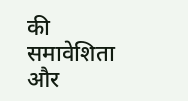की समावेशिता और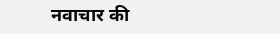नवाचार की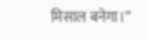मिसाल बनेगा।”